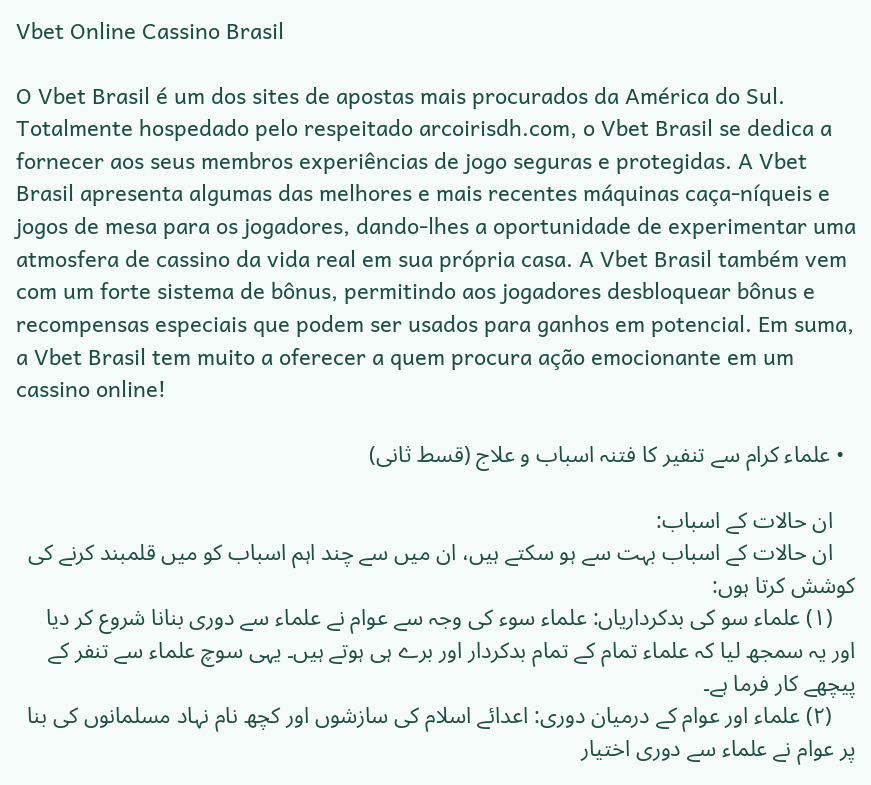Vbet Online Cassino Brasil

O Vbet Brasil é um dos sites de apostas mais procurados da América do Sul. Totalmente hospedado pelo respeitado arcoirisdh.com, o Vbet Brasil se dedica a fornecer aos seus membros experiências de jogo seguras e protegidas. A Vbet Brasil apresenta algumas das melhores e mais recentes máquinas caça-níqueis e jogos de mesa para os jogadores, dando-lhes a oportunidade de experimentar uma atmosfera de cassino da vida real em sua própria casa. A Vbet Brasil também vem com um forte sistema de bônus, permitindo aos jogadores desbloquear bônus e recompensas especiais que podem ser usados para ganhos em potencial. Em suma, a Vbet Brasil tem muito a oferecer a quem procura ação emocionante em um cassino online!

  • علماء کرام سے تنفیر کا فتنہ اسباب و علاج (قسط ثانی)

    ان حالات کے اسباب:
    ان حالات کے اسباب بہت سے ہو سکتے ہیں، ان میں سے چند اہم اسباب کو میں قلمبند کرنے کی کوشش کرتا ہوں:
    (۱) علماء سو کی بدکرداریاں: علماء سوء کی وجہ سے عوام نے علماء سے دوری بنانا شروع کر دیا اور یہ سمجھ لیا کہ علماء تمام کے تمام بدکردار اور برے ہی ہوتے ہیں۔ یہی سوچ علماء سے تنفر کے پیچھے کار فرما ہے۔
    (۲) علماء اور عوام کے درمیان دوری: اعدائے اسلام کی سازشوں اور کچھ نام نہاد مسلمانوں کی بنا پر عوام نے علماء سے دوری اختیار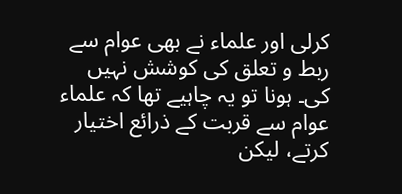کرلی اور علماء نے بھی عوام سے ربط و تعلق کی کوشش نہیں کی۔ ہونا تو یہ چاہیے تھا کہ علماء عوام سے قربت کے ذرائع اختیار کرتے، لیکن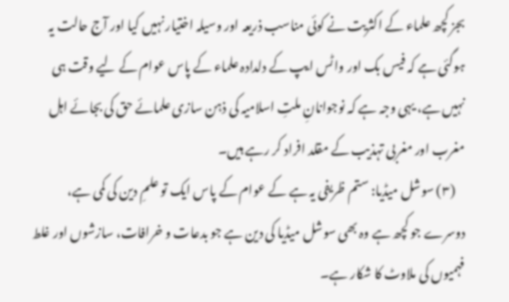بجز کچھ علماء کے اکثریت نے کوئی مناسب ذریعہ اور وسیلہ اختیار نہیں کیا اور آج حالت یہ ہوگئی ہے کہ فیس بک اور واٹس ایپ کے دلدادہ علماء کے پاس عوام کے لیے وقت ہی نہیں ہے، یہی وجہ ہے کہ نوجوانانِ ملتِ اسلامیہ کی ذہن سازی علمائے حق کی بجائے اہل مغرب اور مغربی تہذیب کے مقلد افراد کر رہے ہیں۔
    (۳) سوشل میڈیا: ستم ظریفی یہ ہے کے عوام کے پاس ایک تو علمِ دین کی کمی ہے، دوسرے جو کچھ ہے وہ بھی سوشل میڈیا کی دین ہے جو بدعات و خرافات، سازشوں اور غلط فہمیوں کی ملاوٹ کا شکار ہے۔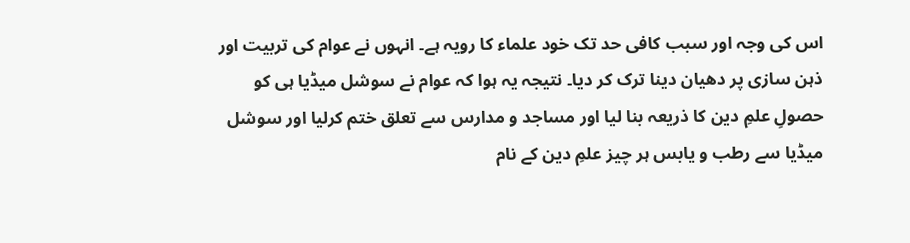اس کی وجہ اور سبب کافی حد تک خود علماء کا رویہ ہے۔ انہوں نے عوام کی تربیت اور ذہن سازی پر دھیان دینا ترک کر دیا۔ نتیجہ یہ ہوا کہ عوام نے سوشل میڈیا ہی کو حصولِ علمِ دین کا ذریعہ بنا لیا اور مساجد و مدارس سے تعلق ختم کرلیا اور سوشل میڈیا سے رطب و یابس ہر چیز علمِ دین کے نام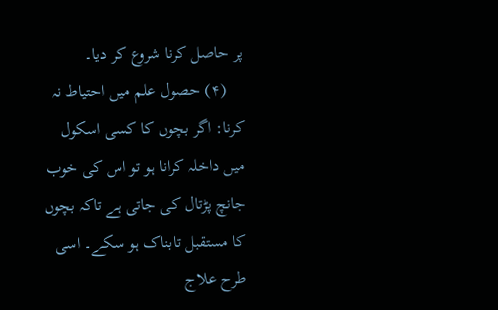پر حاصل کرنا شروع کر دیا۔
    (۴) حصول علم میں احتیاط نہ کرنا: اگر بچوں کا کسی اسکول میں داخلہ کرانا ہو تو اس کی خوب جانچ پڑتال کی جاتی ہے تاکہ بچوں کا مستقبل تابناک ہو سکے۔ اسی طرح علاج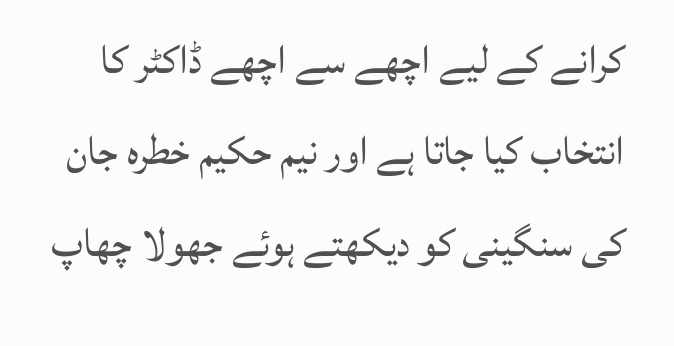کرانے کے لیے اچھے سے اچھے ڈاکٹر کا انتخاب کیا جاتا ہے اور نیم حکیم خطرہ جان کی سنگینی کو دیکھتے ہوئے جھولا چھاپ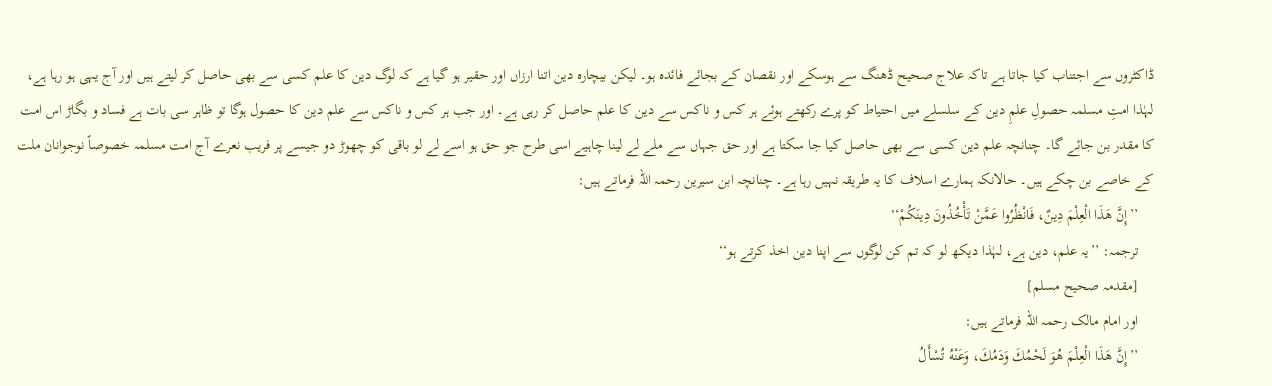ڈاکٹروں سے اجتناب کیا جاتا ہے تاکہ علاج صحیح ڈھنگ سے ہوسکے اور نقصان کے بجائے فائدہ ہو۔ لیکن بیچارہ دین اتنا ارزاں اور حقیر ہو گیا ہے کہ لوگ دین کا علم کسی سے بھی حاصل کر لیتے ہیں اور آج یہی ہو رہا ہے، لہٰذا امتِ مسلمہ حصولِ علمِ دین کے سلسلے میں احتیاط کو پرے رکھتے ہوئے ہر کس و ناکس سے دین کا علم حاصل کر رہی ہے۔ اور جب ہر کس و ناکس سے علم دین کا حصول ہوگا تو ظاہر سی بات ہے فساد و بگاڑ اس امت کا مقدر بن جائے گا۔ چنانچہ علم دین کسی سے بھی حاصل کیا جا سکتا ہے اور حق جہاں سے ملے لے لینا چاہیے اسی طرح جو حق ہو اسے لے لو باقی کو چھوڑ دو جیسے پر فریب نعرے آج امت مسلمہ خصوصاً نوجوانان ملت کے خاصے بن چکے ہیں۔ حالانکہ ہمارے اسلاف کا یہ طریقہ نہیں رہا ہے۔ چنانچہ ابن سیرین رحمہ اللہ فرماتے ہیں:
    ’’إِنَّ هَذَا الْعِلْمَ دِينٌ، فَانْظُرُوا عَمَّنْ تَأْخُذُونَ دِينَكُمْ‘‘
    ترجمہ: ’’یہ علم، دین ہے، لہٰذا دیکھ لو کہ تم کن لوگوں سے اپنا دین اخذ کرتے ہو‘‘
    [مقدمہ صحیح مسلم]
    اور امام مالک رحمہ اللہ فرماتے ہیں:
    ’’إِنَّ هَذَا الْعِلْمَ هُوَ لَحْمُكَ وَدَمُكَ، وَعَنْهُ تُسْأَلُ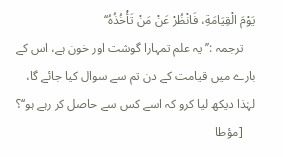يَوْمَ الْقِيَامَةِ، فَانْظُرْ عَنْ مَنْ تَأْخُذُهُ‘‘
    ترجمہ :’’یہ علم تمہارا گوشت اور خون ہے، اس کے بارے میں قیامت کے دن تم سے سوال کیا جائے گا، لہٰذا دیکھ لیا کرو کہ اسے کس سے حاصل کر رہے ہو‘‘؟
    [مؤطا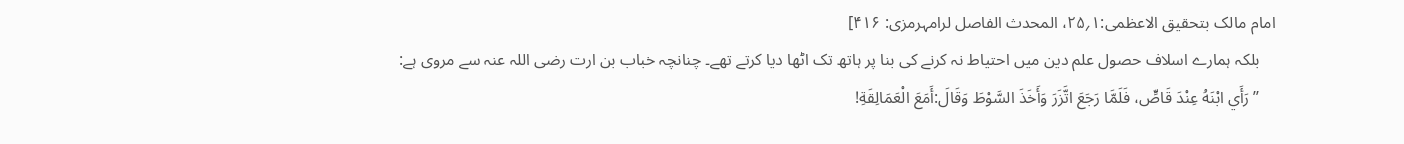امام مالک بتحقیق الاعظمی:۱؍۲۵، المحدث الفاصل لرامہرمزی: ۴۱۶]
    بلکہ ہمارے اسلاف حصول علم دین میں احتیاط نہ کرنے کی بنا پر ہاتھ تک اٹھا دیا کرتے تھے۔ چنانچہ خباب بن ارت رضی اللہ عنہ سے مروی ہے:
    ’’رَأَي ابْنَهُ عِنْدَ قَاصٍّ، فَلَمَّا رَجَعَ اتَّزَرَ وَأَخَذَ السَّوْطَ وَقَالَ:أَمَعَ الْعَمَالِقَةِ!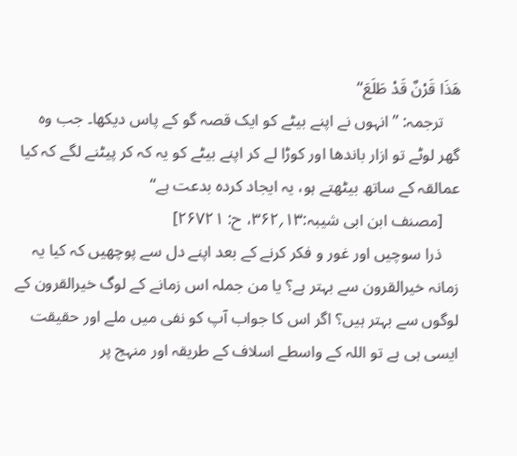هَذَا قَرْنٌ قَدْ طَلَعَ‘‘
    ترجمہ: ’’انہوں نے اپنے بیٹے کو ایک قصہ گو کے پاس دیکھا۔ جب وہ گھر لوٹے تو ازار باندھا اور کوڑا لے کر اپنے بیٹے کو یہ کہ کر پیٹنے لگے کہ کیا عمالقہ کے ساتھ بیٹھتے ہو، یہ ایجاد کردہ بدعت ہے‘‘
    [مصنف ابن ابی شیبہ:۱۳؍۳۶۲، ح: ۲۶۷۲۱]
    ذرا سوچیں اور غور و فکر کرنے کے بعد اپنے دل سے پوچھیں کہ کیا یہ زمانہ خیرالقرون سے بہتر ہے؟ یا من جملہ اس زمانے کے لوگ خیرالقرون کے لوگوں سے بہتر ہیں؟ اگر اس کا جواب آپ کو نفی میں ملے اور حقیقت ایسی ہی ہے تو اللہ کے واسطے اسلاف کے طریقہ اور منہج پر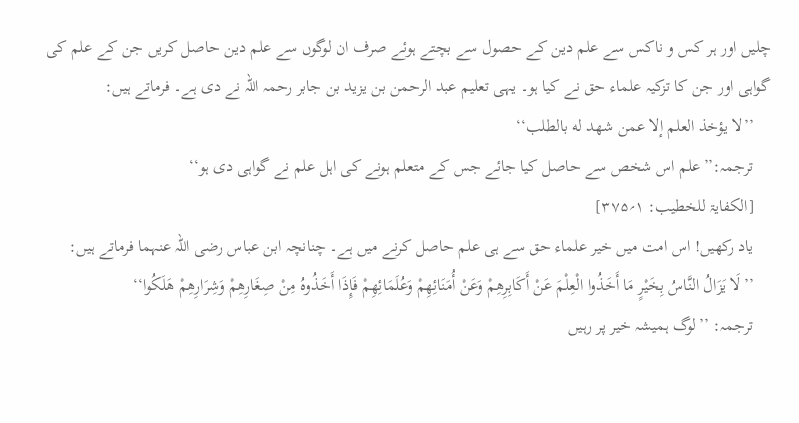چلیں اور ہر کس و ناکس سے علم دین کے حصول سے بچتے ہوئے صرف ان لوگوں سے علم دین حاصل کریں جن کے علم کی گواہی اور جن کا تزکیہ علماء حق نے کیا ہو۔ یہی تعلیم عبد الرحمن بن یزید بن جابر رحمہ اللہ نے دی ہے۔ فرماتے ہیں:
    ’’لا يؤخذ العلم إلا عمن شهد له بالطلب‘‘
    ترجمہ:’’علم اس شخص سے حاصل کیا جائے جس کے متعلم ہونے کی اہل علم نے گواہی دی ہو‘‘
    [الکفایۃ للخطیب: ۱؍۳۷۵]
    یاد رکھیں! اس امت میں خیر علماء حق سے ہی علم حاصل کرنے میں ہے۔ چنانچہ ابن عباس رضی اللہ عنہما فرماتے ہیں:
    ’’لَا يَزَالُ النَّاسُ بِخَيْرٍ مَا أَخَذُوا الْعِلْمَ عَنْ أَكَابِرِهِمْ وَعَنْ أُمَنَائِهِمْ وَعُلَمَائِهِمْ فَإِذَا أَخَذُوهُ مِنْ صِغَارِهِمْ وَشِرَارِهِمْ هَلَكُوا‘‘
    ترجمہ: ’’لوگ ہمیشہ خیر پر رہیں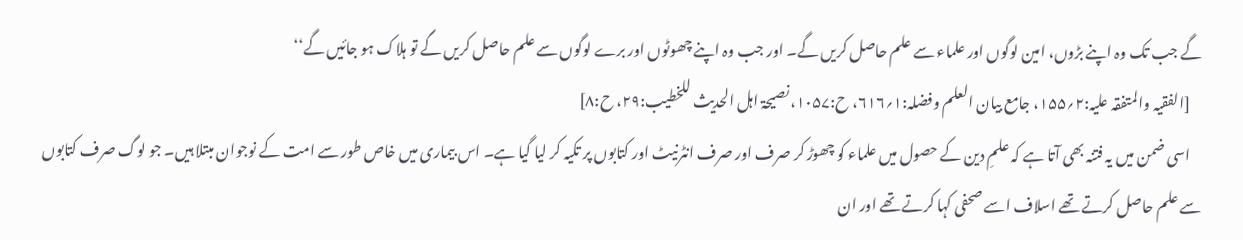گے جب تک وہ اپنے بڑوں، امین لوگوں اور علماء سے علم حاصل کریں گے۔ اور جب وہ اپنے چھوٹوں اور برے لوگوں سے علم حاصل کریں گے تو ہلاک ہو جائیں گے‘‘
    [الفقیہ والمتفقہ علیہ:۲؍۱۵۵، جامع بیان العلم وفضلہ:۱؍۶۱۶، ح:۱۰۵۷، نصیحۃ اہل الحدیث للخطیب:۲۹، ح:۸]
    اسی ضمن میں یہ فتنہ بھی آتا ہے کہ علمِ دین کے حصول میں علماء کو چھوڑ کر صرف اور صرف انٹرنیٹ اور کتابوں پر تکیہ کر لیا گیا ہے۔ اس بیماری میں خاص طور سے امت کے نوجوان مبتلا ہیں۔ جو لوگ صرف کتابوں سے علم حاصل کرتے تھے اسلاف اسے صحفی کہا کرتے تھے اور ان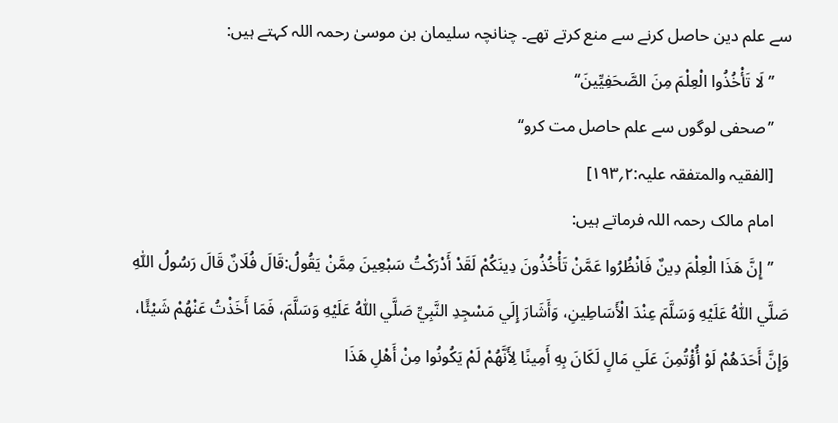سے علم دین حاصل کرنے سے منع کرتے تھے۔ چنانچہ سلیمان بن موسیٰ رحمہ اللہ کہتے ہیں:
    ’’لَا تَأْخُذُوا الْعِلْمَ مِنَ الصَّحَفِيِّينَ‘‘
    ’’صحفی لوگوں سے علم حاصل مت کرو‘‘
    [الفقیہ والمتفقہ علیہ:۲؍۱۹۳]
    امام مالک رحمہ اللہ فرماتے ہیں:
    ’’إِنَّ هَذَا الْعِلْمَ دِينٌ فَانْظُرُوا عَمَّنْ تَأْخُذُونَ دِينَكُمْ لَقَدْ أَدْرَكْتُ سَبْعِينَ مِمَّنْ يَقُولُ:قَالَ فُلَانٌ قَالَ رَسُولُ اللّٰهِ صَلَّي اللّٰهُ عَلَيْهِ وَسَلَّمَ عِنْدَ الْأَسَاطِينِ، وَأَشَارَ إِلَي مَسْجِدِ النَّبِيِّ صَلَّي اللّٰهُ عَلَيْهِ وَسَلَّمَ، فَمَا أَخَذْتُ عَنْهُمْ شَيْئًا، وَإِنَّ أَحَدَهُمْ لَوْ أُؤْتُمِنَ عَلَي مَالٍ لَكَانَ بِهِ أَمِينًا لِأَنَّهُمْ لَمْ يَكُونُوا مِنْ أَهْلِ هَذَا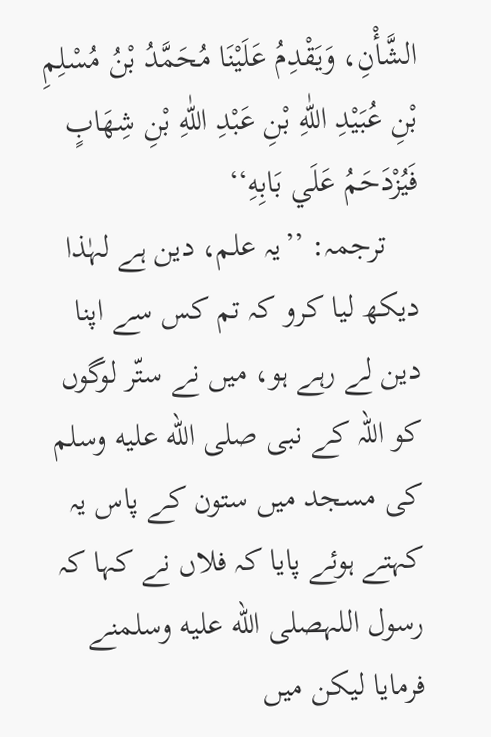الشَّأْنِ، وَيَقْدِمُ عَلَيْنَا مُحَمَّدُ بْنُ مُسْلِمِ بْنِ عُبَيْدِ اللّٰهِ بْنِ عَبْدِ اللّٰهِ بْنِ شِهَابٍ فَيُزْدَحَمُ عَلَي بَابِهِ‘‘
    ترجمہ: ’’یہ علم، دین ہے لہٰذا دیکھ لیا کرو کہ تم کس سے اپنا دین لے رہے ہو، میں نے ستّر لوگوں کو اللہ کے نبی صلى الله عليه وسلم کی مسجد میں ستون کے پاس یہ کہتے ہوئے پایا کہ فلاں نے کہا کہ رسول اللہصلى الله عليه وسلمنے فرمایا لیکن میں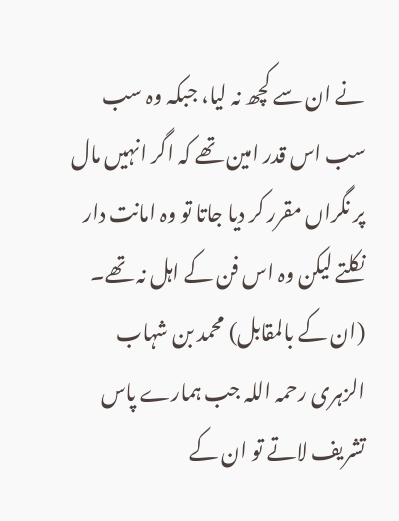نے ان سے کچھ نہ لیا، جبکہ وہ سب سب اس قدر امین تھے کہ اگر انہیں مال پر نگراں مقرر کر دیا جاتا تو وہ امانت دار نکلتے لیکن وہ اس فن کے اہل نہ تھے۔ (ان کے بالمقابل) محمد بن شہاب الزہری رحمہ اللہ جب ہمارے پاس تشریف لاتے تو ان کے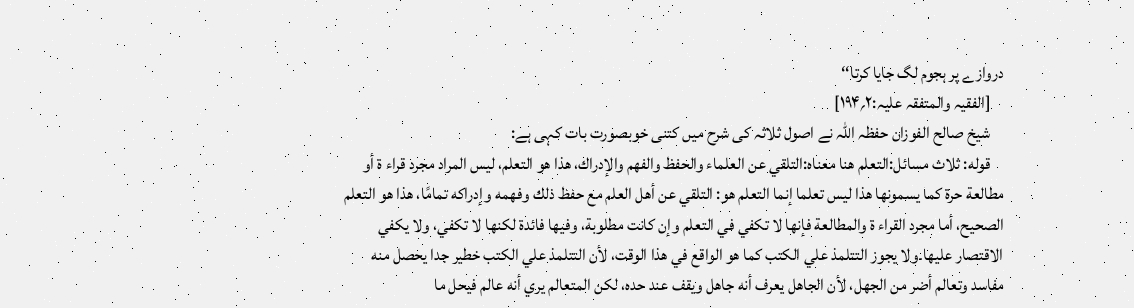دروازے پر ہجوم لگ جایا کرتا‘‘
    [الفقیہ والمتفقہ علیہ:۲؍۱۹۴]
    شیخ صالح الفوزان حفظہ اللہ نے اصول ثلاثہ کی شرح میں کتنی خوبصورت بات کہی ہے:
    قوله: ثلاث مسائل:التعلم هنا معناه:التلقي عن العلماء والحفظ والفهم والإدراك، هذا هو التعلم، ليس المراد مجرد قراء ة أو مطالعة حرة كما يسمونها هذا ليس تعلما إنما التعلم هو: التلقي عن أهل العلم مع حفظ ذلك وفهمه وإدراكه تمامًا، هذا هو التعلم الصحيح، أما مجرد القراء ة والمطالعة فإنها لا تكفي في التعلم وإن كانت مطلوبة، وفيها فائدة لكنها لا تكفي، ولا يكفي الاقتصار عليها۔ولا يجوز التتلمذ علي الكتب كما هو الواقع في هذا الوقت، لأن التتلمذ علي الكتب خطير جدا يحصل منه مفاسد وتعالم أضر من الجهل، لأن الجاهل يعرف أنه جاهل ويقف عند حده، لكن المتعالم يري أنه عالم فيحل ما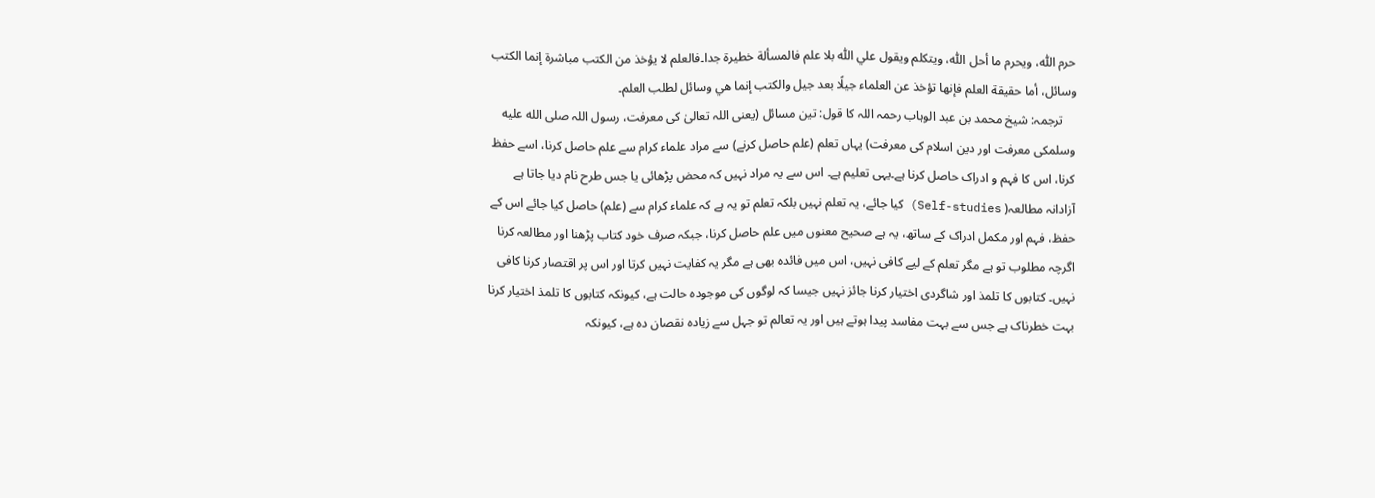حرم اللّٰه، ويحرم ما أحل اللّٰه، ويتكلم ويقول علي اللّٰه بلا علم فالمسألة خطيرة جدا۔فالعلم لا يؤخذ من الكتب مباشرة إنما الكتب وسائل، أما حقيقة العلم فإنها تؤخذ عن العلماء جيلًا بعد جيل والكتب إنما هي وسائل لطلب العلم۔
    ترجمہ: شیخ محمد بن عبد الوہاب رحمہ اللہ کا قول: تین مسائل (یعنی اللہ تعالیٰ کی معرفت، رسول اللہ صلى الله عليه وسلمکی معرفت اور دین اسلام کی معرفت) یہاں تعلم (علم حاصل کرنے) سے مراد علماء کرام سے علم حاصل کرنا، اسے حفظ کرنا، اس کا فہم و ادراک حاصل کرنا ہے۔یہی تعلیم ہے۔ اس سے یہ مراد نہیں کہ محض پڑھائی یا جس طرح نام دیا جاتا ہے آزادانہ مطالعہ( Self-studies) کیا جائے، یہ تعلم نہیں بلکہ تعلم تو یہ ہے کہ علماء کرام سے (علم) حاصل کیا جائے اس کے حفظ، فہم اور مکمل ادراک کے ساتھ، یہ ہے صحیح معنوں میں علم حاصل کرنا، جبکہ صرف خود کتاب پڑھنا اور مطالعہ کرنا اگرچہ مطلوب تو ہے مگر تعلم کے لیے کافی نہیں، اس میں فائدہ بھی ہے مگر یہ کفایت نہیں کرتا اور اس پر اقتصار کرنا کافی نہیں۔ کتابوں کا تلمذ اور شاگردی اختیار کرنا جائز نہیں جیسا کہ لوگوں کی موجودہ حالت ہے، کیونکہ کتابوں کا تلمذ اختیار کرنا بہت خطرناک ہے جس سے بہت مفاسد پیدا ہوتے ہیں اور یہ تعالم تو جہل سے زیادہ نقصان دہ ہے، کیونکہ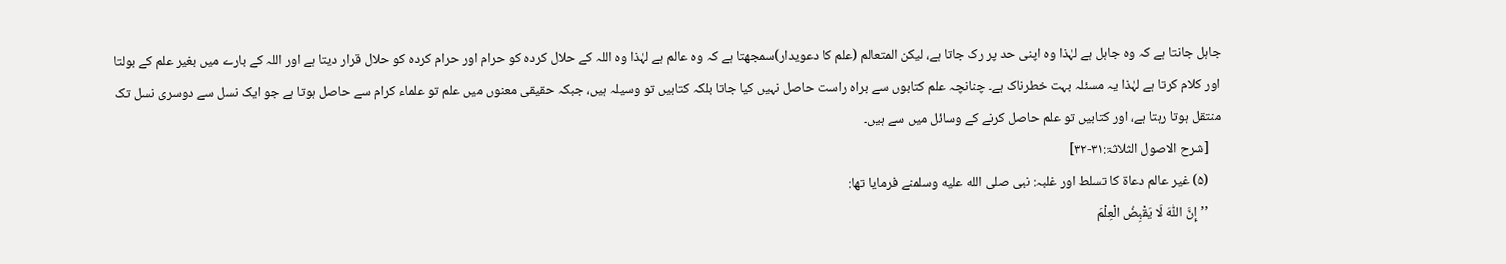جاہل جانتا ہے کہ وہ جاہل ہے لہٰذا وہ اپنی حد پر رک جاتا ہے، لیکن المتعالم (علم کا دعویدار)سمجھتا ہے کہ وہ عالم ہے لہٰذا وہ اللہ کے حلال کردہ کو حرام اور حرام کردہ کو حلال قرار دیتا ہے اور اللہ کے بارے میں بغیر علم کے بولتا اور کلام کرتا ہے لہٰذا یہ مسئلہ بہت خطرناک ہے۔ چنانچہ علم کتابوں سے براہ راست حاصل نہیں کیا جاتا بلکہ کتابیں تو وسیلہ ہیں، جبکہ حقیقی معنوں میں علم تو علماء کرام سے حاصل ہوتا ہے جو ایک نسل سے دوسری نسل تک منتقل ہوتا رہتا ہے، اور کتابیں تو علم حاصل کرنے کے وسائل میں سے ہیں۔
    [شرح الاصول الثلاثۃ:۳۱-۳۲]
    (۵) غیر عالم دعاۃ کا تسلط اور غلبہ: نبی صلى الله عليه وسلمنے فرمایا تھا:
    ’’إِنَّ اللّٰهَ لَا يَقْبِضُ الْعِلْمَ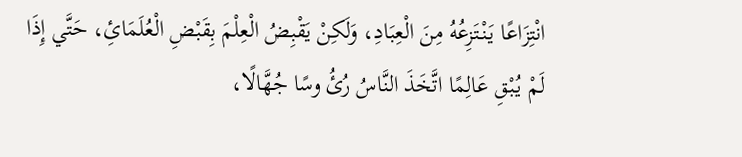انْتِزَاعًا يَنْتَزِعُهُ مِنَ الْعِبَادِ، وَلَكِنْ يَقْبِضُ الْعِلْمَ بِقَبْضِ الْعُلَمَائِ، حَتَّي إِذَا لَمْ يُبْقِ عَالِمًا اتَّخَذَ النَّاسُ رُئُ وسًا جُهَّالًا،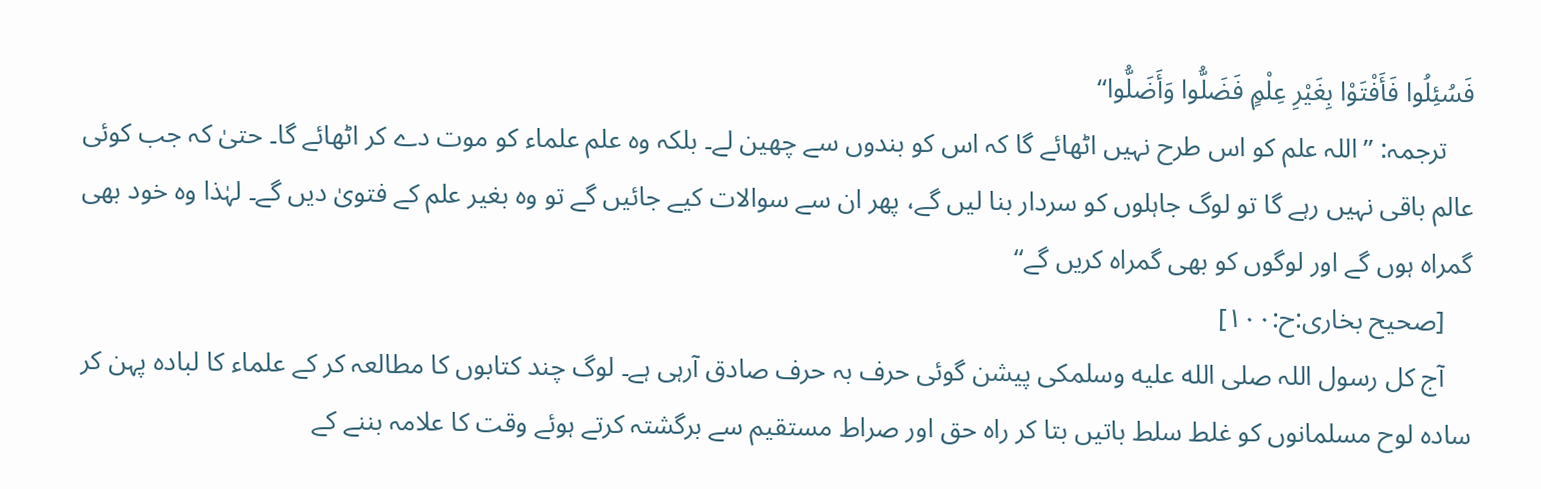فَسُئِلُوا فَأَفْتَوْا بِغَيْرِ عِلْمٍ فَضَلُّوا وَأَضَلُّوا‘‘
    ترجمہ: ’’اللہ علم کو اس طرح نہیں اٹھائے گا کہ اس کو بندوں سے چھین لے۔ بلکہ وہ علم علماء کو موت دے کر اٹھائے گا۔ حتیٰ کہ جب کوئی عالم باقی نہیں رہے گا تو لوگ جاہلوں کو سردار بنا لیں گے، پھر ان سے سوالات کیے جائیں گے تو وہ بغیر علم کے فتویٰ دیں گے۔ لہٰذا وہ خود بھی گمراہ ہوں گے اور لوگوں کو بھی گمراہ کریں گے‘‘
    [صحیح بخاری:ح:۱۰۰]
    آج کل رسول اللہ صلى الله عليه وسلمکی پیشن گوئی حرف بہ حرف صادق آرہی ہے۔ لوگ چند کتابوں کا مطالعہ کر کے علماء کا لبادہ پہن کر سادہ لوح مسلمانوں کو غلط سلط باتیں بتا کر راہ حق اور صراط مستقیم سے برگشتہ کرتے ہوئے وقت کا علامہ بننے کے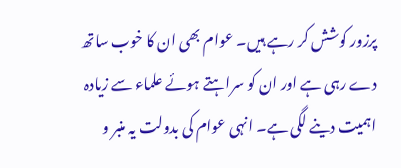پرزور کوشش کر رہے ہیں۔ عوام بھی ان کا خوب ساتھ دے رہی ہے اور ان کو سراہتے ہوئے علماء سے زیادہ اہمیت دینے لگی ہے۔ انہی عوام کی بدولت یہ منبر و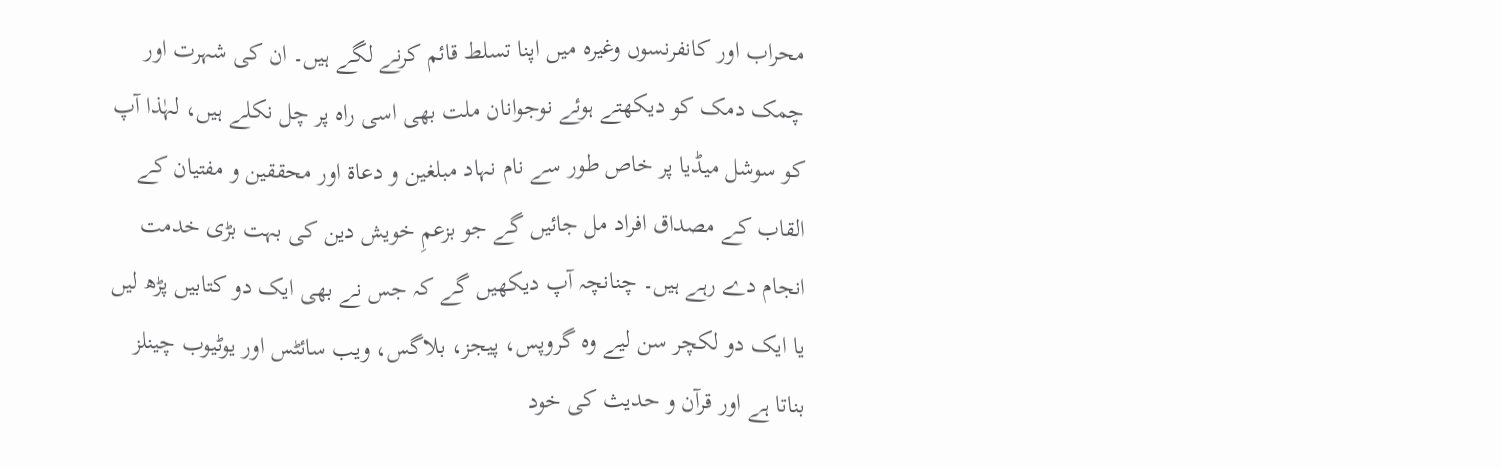محراب اور کانفرنسوں وغیرہ میں اپنا تسلط قائم کرنے لگے ہیں۔ ان کی شہرت اور چمک دمک کو دیکھتے ہوئے نوجوانان ملت بھی اسی راہ پر چل نکلے ہیں، لہٰذا آپ کو سوشل میڈیا پر خاص طور سے نام نہاد مبلغین و دعاۃ اور محققین و مفتیان کے القاب کے مصداق افراد مل جائیں گے جو بزعمِ خویش دین کی بہت بڑی خدمت انجام دے رہے ہیں۔ چنانچہ آپ دیکھیں گے کہ جس نے بھی ایک دو کتابیں پڑھ لیں یا ایک دو لکچر سن لیے وہ گروپس، پیجز، بلاگس، ویب سائٹس اور یوٹیوب چینلز بناتا ہے اور قرآن و حدیث کی خود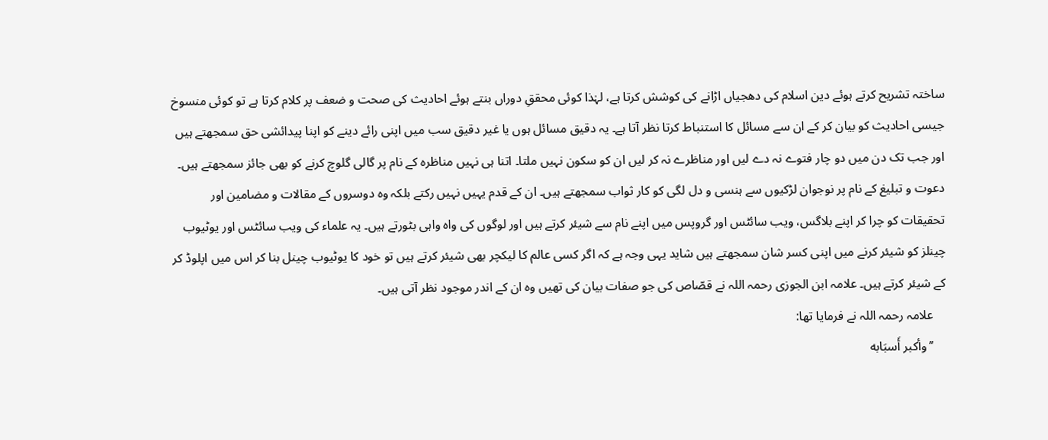ساختہ تشریح کرتے ہوئے دین اسلام کی دھجیاں اڑانے کی کوشش کرتا ہے، لہٰذا کوئی محققِ دوراں بنتے ہوئے احادیث کی صحت و ضعف پر کلام کرتا ہے تو کوئی منسوخ جیسی احادیث کو بیان کر کے ان سے مسائل کا استنباط کرتا نظر آتا ہے۔ یہ دقیق مسائل ہوں یا غیر دقیق سب میں اپنی رائے دینے کو اپنا پیدائشی حق سمجھتے ہیں اور جب تک دن میں دو چار فتوے نہ دے لیں اور مناظرے نہ کر لیں ان کو سکون نہیں ملتا۔ اتنا ہی نہیں مناظرہ کے نام پر گالی گلوچ کرنے کو بھی جائز سمجھتے ہیں۔ دعوت و تبلیغ کے نام پر نوجوان لڑکیوں سے ہنسی و دل لگی کو کار ثواب سمجھتے ہیں۔ ان کے قدم یہیں نہیں رکتے بلکہ وہ دوسروں کے مقالات و مضامین اور تحقیقات کو چرا کر اپنے بلاگس، ویب سائٹس اور گروپس میں اپنے نام سے شیئر کرتے ہیں اور لوگوں کی واہ واہی بٹورتے ہیں۔ یہ علماء کی ویب سائٹس اور یوٹیوب چینلز کو شیئر کرنے میں اپنی کسر شان سمجھتے ہیں شاید یہی وجہ ہے کہ اگر کسی عالم کا لیکچر بھی شیئر کرتے ہیں تو خود کا یوٹیوب چینل بنا کر اس میں اپلوڈ کر کے شیئر کرتے ہیں۔ علامہ ابن الجوزی رحمہ اللہ نے قصّاص کی جو صفات بیان کی تھیں وہ ان کے اندر موجود نظر آتی ہیں۔
    علامہ رحمہ اللہ نے فرمایا تھا:
    ’’وأكبر أَسبَابه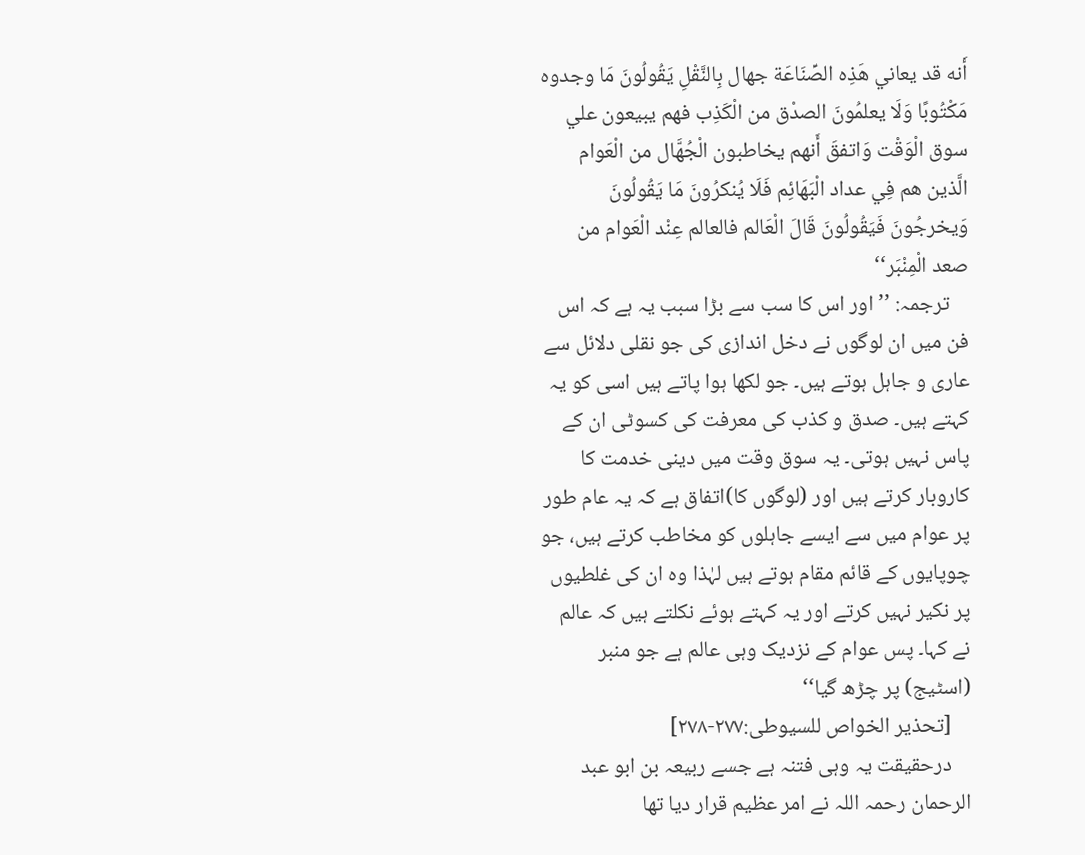أَنه قد يعاني هَذِه الصِّنَاعَة جهال بِالنَّقْلِ يَقُولُونَ مَا وجدوه مَكْتُوبًا وَلَا يعلمُونَ الصدْق من الْكَذِب فهم يبيعون علي سوق الْوَقْت وَاتفقَ أَنهم يخاطبون الْجُهَّال من الْعَوام الَّذين هم فِي عداد الْبَهَائِم فَلَا يُنكرُونَ مَا يَقُولُونَ وَيخرجُونَ فَيَقُولُونَ قَالَ الْعَالم فالعالم عِنْد الْعَوام من صعد الْمِنْبَر‘‘
    ترجمہ: ’’اور اس کا سب سے بڑا سبب یہ ہے کہ اس فن میں ان لوگوں نے دخل اندازی کی جو نقلی دلائل سے عاری و جاہل ہوتے ہیں۔ جو لکھا ہوا پاتے ہیں اسی کو یہ کہتے ہیں۔ صدق و کذب کی معرفت کی کسوٹی ان کے پاس نہیں ہوتی۔ یہ سوق وقت میں دینی خدمت کا کاروبار کرتے ہیں اور (لوگوں کا)اتفاق ہے کہ یہ عام طور پر عوام میں سے ایسے جاہلوں کو مخاطب کرتے ہیں، جو چوپایوں کے قائم مقام ہوتے ہیں لہٰذا وہ ان کی غلطیوں پر نکیر نہیں کرتے اور یہ کہتے ہوئے نکلتے ہیں کہ عالم نے کہا۔ پس عوام کے نزدیک وہی عالم ہے جو منبر (اسٹیج) پر چڑھ گیا‘‘
    [تحذیر الخواص للسیوطی:۲۷۷-۲۷۸]
    درحقیقت یہ وہی فتنہ ہے جسے ربیعہ بن ابو عبد الرحمان رحمہ اللہ نے امر عظیم قرار دیا تھا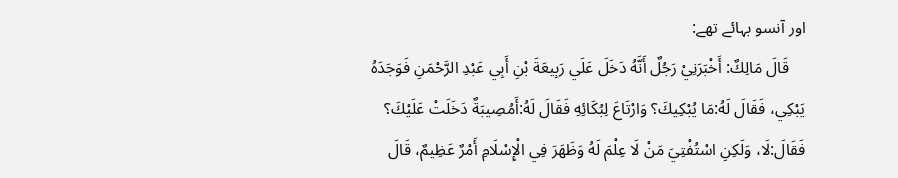اور آنسو بہائے تھے:
    قَالَ مَالِكٌ: أَخْبَرَنِيْ رَجُلٌ أَنَّهُ دَخَلَ عَلَي رَبِيعَةَ بْنِ أَبِي عَبْدِ الرَّحْمَنِ فَوَجَدَهُ يَبْكِي، فَقَالَ لَهُ:مَا يُبْكِيكَ؟ وَارْتَاعَ لِبُكَائِهِ فَقَالَ لَهُ:أَمُصِيبَةٌ دَخَلَتْ عَلَيْكَ؟ فَقَالَ:لَا، وَلَكِنِ اسْتُفْتِيَ مَنْ لَا عِلْمَ لَهُ وَظَهَرَ فِي الْإِسْلَامِ أَمْرٌ عَظِيمٌ، قَالَ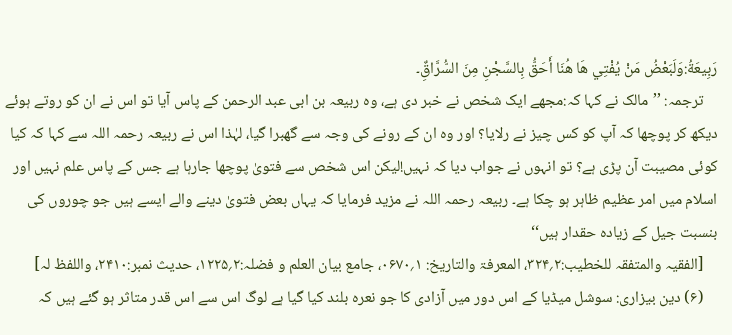رَبِيعَةُ:وَلَبَعْضُ مَنْ يُفْتِي هَا هُنَا أَحَقُّ بِالسَّجْنِ مِنَ السُّرَّاقٌِ۔
    ترجمہ: ’’مالک نے کہا کہ:مجھے ایک شخص نے خبر دی ہے، وہ ربیعہ بن ابی عبد الرحمن کے پاس آیا تو اس نے ان کو روتے ہوئے دیکھ کر پوچھا کہ آپ کو کس چیز نے رلایا؟ اور وہ ان کے رونے کی وجہ سے گھبرا گیا، لہٰذا اس نے ربیعہ رحمہ اللہ سے کہا کہ کیا کوئی مصیبت آن پڑی ہے؟ تو انہوں نے جواب دیا کہ نہیں!لیکن اس شخص سے فتویٰ پوچھا جارہا ہے جس کے پاس علم نہیں اور اسلام میں امر عظیم ظاہر ہو چکا ہے۔ ربیعہ رحمہ اللہ نے مزید فرمایا کہ یہاں بعض فتویٰ دینے والے ایسے ہیں جو چوروں کی بنسبت جیل کے زیادہ حقدار ہیں‘‘
    [الفقیہ والمتفقہ للخطیب:۲؍۳۲۴، المعرفۃ والتاریخ: ۱؍۰۶۷۰، جامع بیان العلم و فضلہ:۲؍۱۲۲۵، حدیث نمبر:۲۴۱۰، واللفظ لہ]
    (۶) دین بیزاری: سوشل میڈیا کے اس دور میں آزادی کا جو نعرہ بلند کیا گیا ہے لوگ اس سے اس قدر متاثر ہو گئے ہیں کہ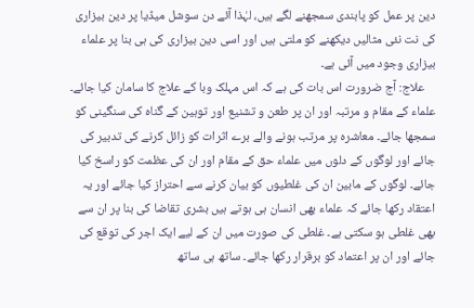دین پر عمل کو پابندی سمجھنے لگے ہیں، لہٰذا آئے دن سوشل میڈیا پر دین بیزاری کی نت نئی مثالیں دیکھنے کو ملتی ہیں اور اسی دین بیزاری کی ہی بنا پر علماء بیزاری وجود میں آئی ہے۔
    علاج: آج ضرورت اس بات کی ہے کہ اس مہلک وبا کے علاج کا سامان کیا جائے۔ علماء کے مقام و مرتبہ اور ان پر طعن و تشنیع اور توہین کے گناہ کی سنگینی کو سمجھا جائے۔ معاشرہ پر مرتب ہونے والے برے اثرات کو زائل کرنے کی تدبیر کی جائے اور لوگوں کے دلوں میں علماء حق کے مقام اور ان کی عظمت کو راسخ کیا جائے۔ لوگوں کے مابین ان کی غلطیوں کو بیان کرنے سے احتراز کیا جائے اور یہ اعتقاد رکھا جائے کہ علماء بھی انسان ہی ہوتے ہیں بشری تقاضا کی بنا پر ان سے بھی غلطی ہو سکتی ہے۔ غلطی کی صورت میں ان کے لیے ایک اجر کی توقع کی جائے اور ان پر اعتماد کو برقرار رکھا جائے۔ ساتھ ہی ساتھ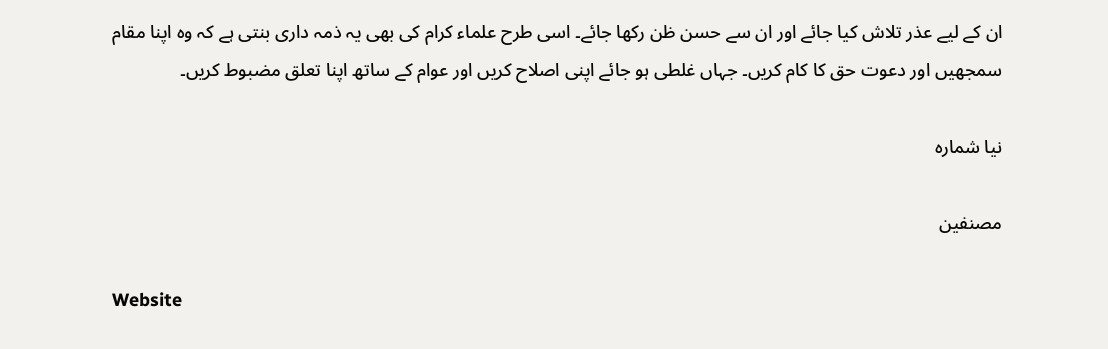ان کے لیے عذر تلاش کیا جائے اور ان سے حسن ظن رکھا جائے۔ اسی طرح علماء کرام کی بھی یہ ذمہ داری بنتی ہے کہ وہ اپنا مقام سمجھیں اور دعوت حق کا کام کریں۔ جہاں غلطی ہو جائے اپنی اصلاح کریں اور عوام کے ساتھ اپنا تعلق مضبوط کریں۔

نیا شمارہ

مصنفین

Website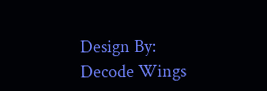Design By: Decode Wings